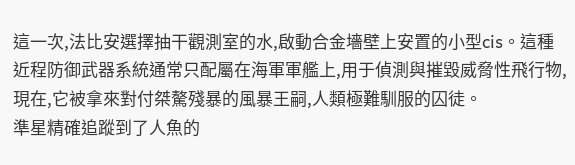這一次,法比安選擇抽干觀測室的水,啟動合金墻壁上安置的小型cis。這種近程防御武器系統通常只配屬在海軍軍艦上,用于偵測與摧毀威脅性飛行物,現在,它被拿來對付桀驁殘暴的風暴王嗣,人類極難馴服的囚徒。
準星精確追蹤到了人魚的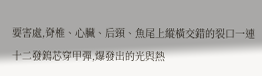要害處,脊椎、心臟、后頸、魚尾上縱橫交錯的裂口一連十二發鎢芯穿甲彈,爆發出的光與熱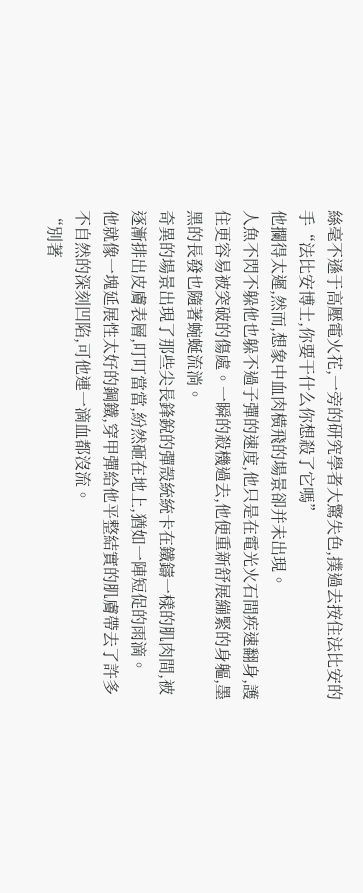絲毫不遜于高壓電火花,一旁的研究學者大驚失色,撲過去按住法比安的手“法比安博士,你要干什么你想殺了它嗎”
他攔得太遲,然而,想象中血肉橫飛的場景卻并未出現。
人魚不閃不躲他也躲不過子彈的速度,他只是在電光火石間疾速翻身,護住更容易被突破的傷處。一瞬的殺機過去,他便重新舒展繃緊的身軀,墨黑的長發也隨著蜿蜒流淌。
奇異的場景出現了那些尖長鋒銳的彈殼統統卡在鐵鑄一樣的肌肉間,被逐漸排出皮膚表層,叮叮當當,紛然砸在地上,猶如一陣短促的雨滴。
他就像一塊延展性太好的鋼鐵,穿甲彈給他平整結實的肌膚帶去了許多不自然的深刻凹陷,可他連一滴血都沒流。
“別著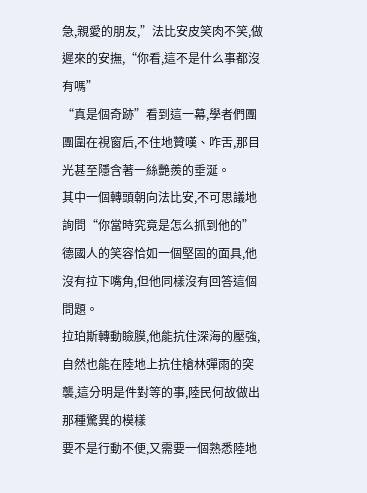急,親愛的朋友,”法比安皮笑肉不笑,做遲來的安撫,“你看,這不是什么事都沒有嗎”
“真是個奇跡”看到這一幕,學者們團團圍在視窗后,不住地贊嘆、咋舌,那目光甚至隱含著一絲艷羨的垂涎。
其中一個轉頭朝向法比安,不可思議地詢問“你當時究竟是怎么抓到他的”
德國人的笑容恰如一個堅固的面具,他沒有拉下嘴角,但他同樣沒有回答這個問題。
拉珀斯轉動瞼膜,他能抗住深海的壓強,自然也能在陸地上抗住槍林彈雨的突襲,這分明是件對等的事,陸民何故做出那種驚異的模樣
要不是行動不便,又需要一個熟悉陸地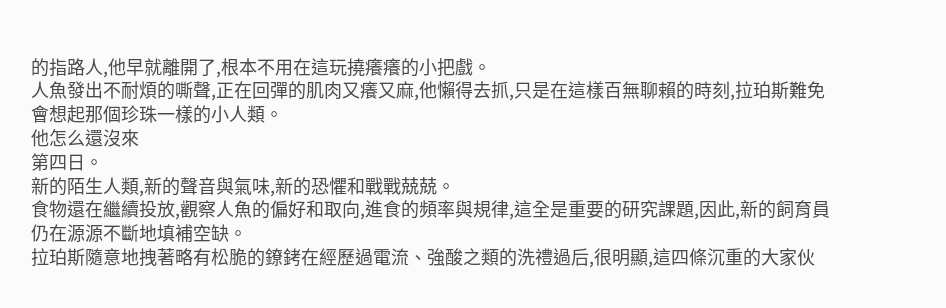的指路人,他早就離開了,根本不用在這玩撓癢癢的小把戲。
人魚發出不耐煩的嘶聲,正在回彈的肌肉又癢又麻,他懶得去抓,只是在這樣百無聊賴的時刻,拉珀斯難免會想起那個珍珠一樣的小人類。
他怎么還沒來
第四日。
新的陌生人類,新的聲音與氣味,新的恐懼和戰戰兢兢。
食物還在繼續投放,觀察人魚的偏好和取向,進食的頻率與規律,這全是重要的研究課題,因此,新的飼育員仍在源源不斷地填補空缺。
拉珀斯隨意地拽著略有松脆的鐐銬在經歷過電流、強酸之類的洗禮過后,很明顯,這四條沉重的大家伙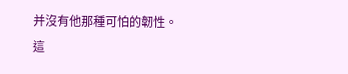并沒有他那種可怕的韌性。
這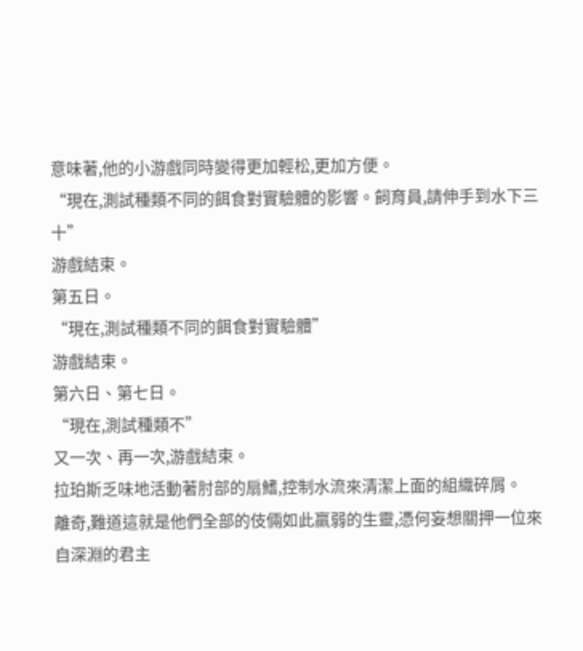意味著,他的小游戲同時變得更加輕松,更加方便。
“現在,測試種類不同的餌食對實驗體的影響。飼育員,請伸手到水下三十”
游戲結束。
第五日。
“現在,測試種類不同的餌食對實驗體”
游戲結束。
第六日、第七日。
“現在,測試種類不”
又一次、再一次,游戲結束。
拉珀斯乏味地活動著肘部的扇鰭,控制水流來清潔上面的組織碎屑。
離奇,難道這就是他們全部的伎倆如此羸弱的生靈,憑何妄想關押一位來自深淵的君主